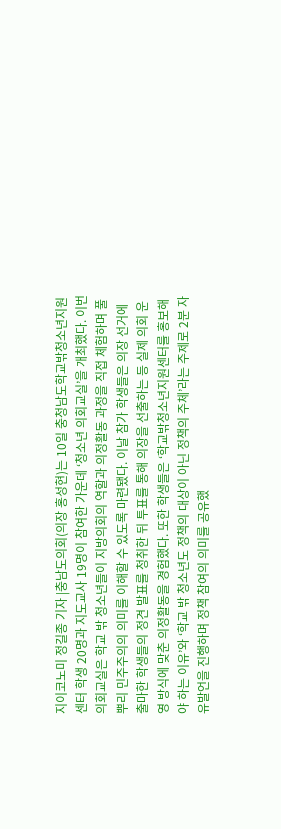지이코노미 정길종 기자 |충남도의회(의장 홍성현)는 10일 충청남도학교밖청소년지원센터 학생 20명과 지도교사 19명이 참여한 가운데 ‘청소년 의회교실’을 개최했다. 이번 의회교실은 학교 밖 청소년들이 지방의회의 역할과 의정활동 과정을 직접 체험하며 풀뿌리 민주주의의 의미를 이해할 수 있도록 마련됐다. 이날 참가 학생들은 의장 선거에 출마한 학생들의 정견 발표를 청취한 뒤 투표를 통해 의장을 선출하는 등 실제 의회 운영 방식에 맞춘 의정활동을 경험했다. 또한 학생들은 ‘학교밖청소년지원센터를 홍보해야 하는 이유’와 ‘학교 밖 청소년도 정책의 대상이 아닌 정책의 주체’라는 주제로 2분 자유발언을 진행하며 정책 참여의 의미를 공유했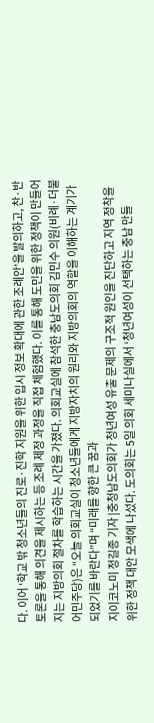다. 이어 ‘학교 밖 청소년들의 진로·진학 지원을 위한 입시 정보 확대에 관한 조례안’을 발의하고, 찬·반 토론을 통해 의견을 제시하는 등 조례 제정 과정을 직접 체험했다. 이를 통해 도민을 위한 정책이 만들어지는 지방의회 절차를 학습하는 시간을 가졌다. 의회교실에 참석한 충남도의회 김민수 의원(비례·더불어민주당)은 “오늘 의회교실이 청소년들에게 지방자치의 원리와 지방의회의 역할을 이해하는 계기가 되었기를 바란다”며 “미래를 향한 큰 꿈과
지이코노미 정길종 기자 |충청남도의회가 청년여성 유출 문제의 구조적 원인을 진단하고 지역 정착을 위한 정책 대안 모색에 나섰다. 도의회는 5일 의회 세미나실에서 ‘청년여성이 선택하는 충남 만들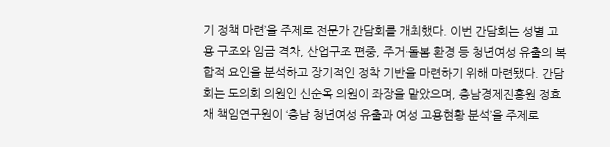기 정책 마련’을 주제로 전문가 간담회를 개최했다. 이번 간담회는 성별 고용 구조와 임금 격차, 산업구조 편중, 주거·돌봄 환경 등 청년여성 유출의 복합적 요인을 분석하고 장기적인 정착 기반을 마련하기 위해 마련됐다. 간담회는 도의회 의원인 신순옥 의원이 좌장을 맡았으며, 충남경제진흥원 정효채 책임연구원이 ‘충남 청년여성 유출과 여성 고용현황 분석’을 주제로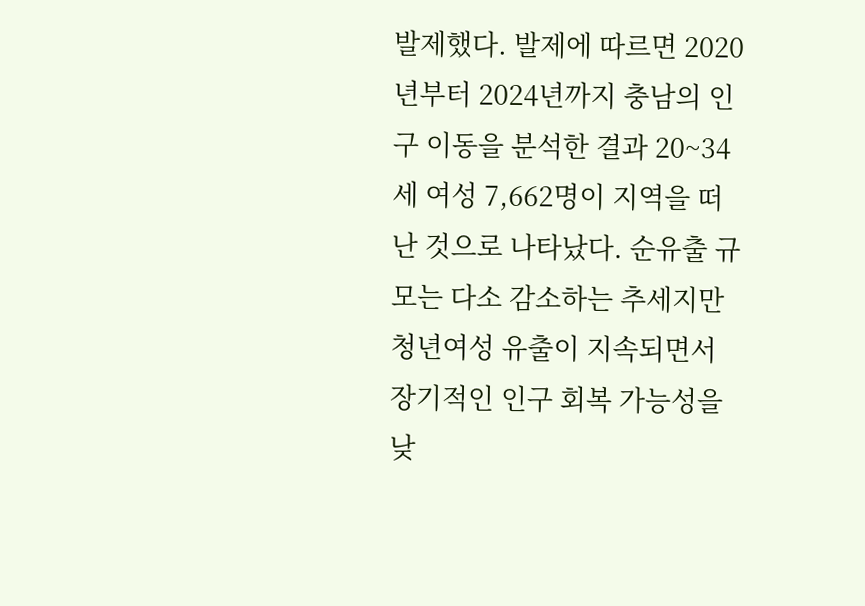발제했다. 발제에 따르면 2020년부터 2024년까지 충남의 인구 이동을 분석한 결과 20~34세 여성 7,662명이 지역을 떠난 것으로 나타났다. 순유출 규모는 다소 감소하는 추세지만 청년여성 유출이 지속되면서 장기적인 인구 회복 가능성을 낮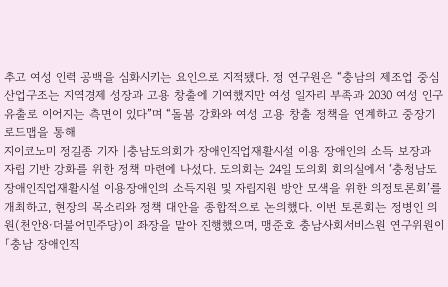추고 여성 인력 공백을 심화시키는 요인으로 지적됐다. 정 연구원은 “충남의 제조업 중심 산업구조는 지역경제 성장과 고용 창출에 기여했지만 여성 일자리 부족과 2030 여성 인구 유출로 이어지는 측면이 있다”며 “돌봄 강화와 여성 고용 창출 정책을 연계하고 중장기 로드맵을 통해
지이코노미 정길종 기자 |충남도의회가 장애인직업재활시설 이용 장애인의 소득 보장과 자립 기반 강화를 위한 정책 마련에 나섰다. 도의회는 24일 도의회 회의실에서 ‘충청남도 장애인직업재활시설 이용장애인의 소득지원 및 자립지원 방안 모색을 위한 의정토론회’를 개최하고, 현장의 목소리와 정책 대안을 종합적으로 논의했다. 이번 토론회는 정병인 의원(천안8·더불어민주당)이 좌장을 맡아 진행했으며, 맹준호 충남사회서비스원 연구위원이 「충남 장애인직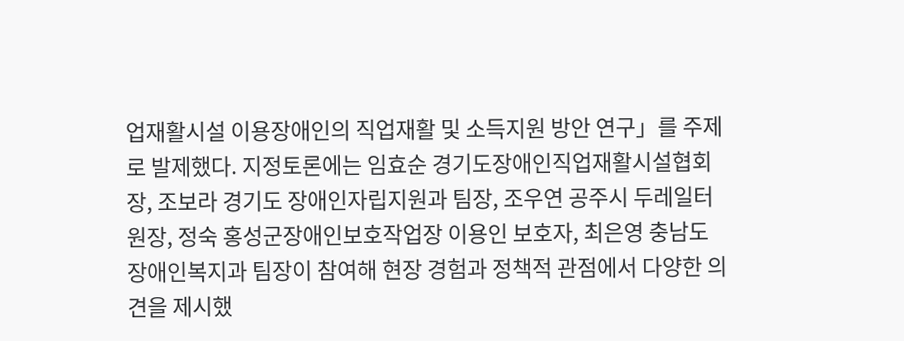업재활시설 이용장애인의 직업재활 및 소득지원 방안 연구」를 주제로 발제했다. 지정토론에는 임효순 경기도장애인직업재활시설협회장, 조보라 경기도 장애인자립지원과 팀장, 조우연 공주시 두레일터 원장, 정숙 홍성군장애인보호작업장 이용인 보호자, 최은영 충남도 장애인복지과 팀장이 참여해 현장 경험과 정책적 관점에서 다양한 의견을 제시했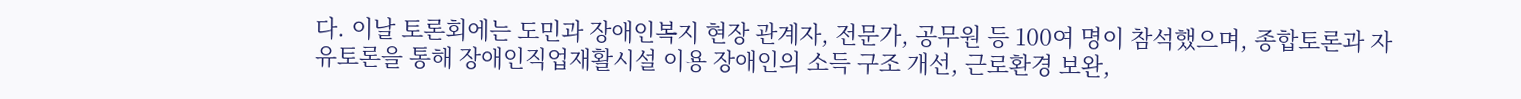다. 이날 토론회에는 도민과 장애인복지 현장 관계자, 전문가, 공무원 등 100여 명이 참석했으며, 종합토론과 자유토론을 통해 장애인직업재활시설 이용 장애인의 소득 구조 개선, 근로환경 보완,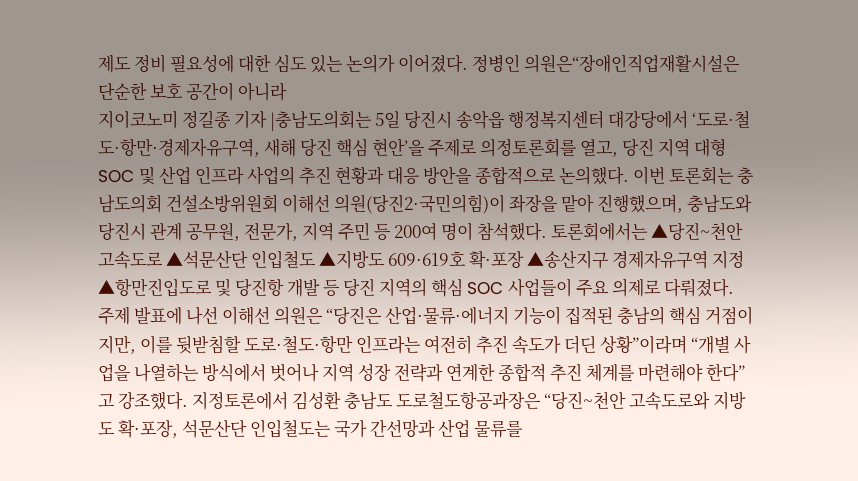제도 정비 필요성에 대한 심도 있는 논의가 이어졌다. 정병인 의원은“장애인직업재활시설은 단순한 보호 공간이 아니라
지이코노미 정길종 기자 |충남도의회는 5일 당진시 송악읍 행정복지센터 대강당에서 ‘도로·철도·항만·경제자유구역, 새해 당진 핵심 현안’을 주제로 의정토론회를 열고, 당진 지역 대형 SOC 및 산업 인프라 사업의 추진 현황과 대응 방안을 종합적으로 논의했다. 이번 토론회는 충남도의회 건설소방위원회 이해선 의원(당진2·국민의힘)이 좌장을 맡아 진행했으며, 충남도와 당진시 관계 공무원, 전문가, 지역 주민 등 200여 명이 참석했다. 토론회에서는 ▲당진~천안 고속도로 ▲석문산단 인입철도 ▲지방도 609·619호 확·포장 ▲송산지구 경제자유구역 지정 ▲항만진입도로 및 당진항 개발 등 당진 지역의 핵심 SOC 사업들이 주요 의제로 다뤄졌다. 주제 발표에 나선 이해선 의원은 “당진은 산업·물류·에너지 기능이 집적된 충남의 핵심 거점이지만, 이를 뒷받침할 도로·철도·항만 인프라는 여전히 추진 속도가 더딘 상황”이라며 “개별 사업을 나열하는 방식에서 벗어나 지역 성장 전략과 연계한 종합적 추진 체계를 마련해야 한다”고 강조했다. 지정토론에서 김성환 충남도 도로철도항공과장은 “당진~천안 고속도로와 지방도 확·포장, 석문산단 인입철도는 국가 간선망과 산업 물류를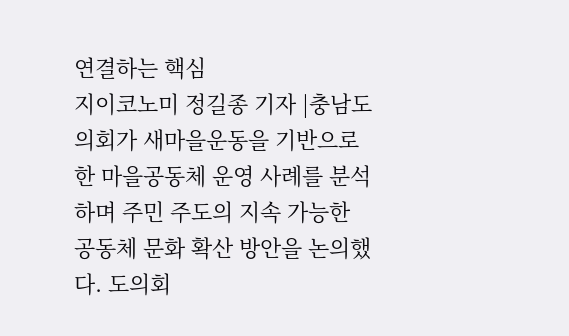연결하는 핵심
지이코노미 정길종 기자 |충남도의회가 새마을운동을 기반으로 한 마을공동체 운영 사례를 분석하며 주민 주도의 지속 가능한 공동체 문화 확산 방안을 논의했다. 도의회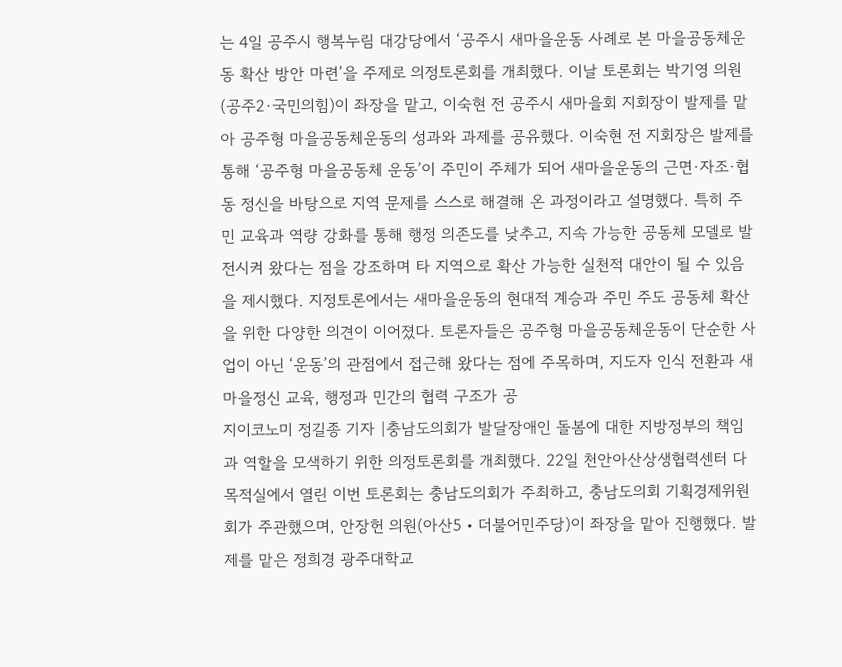는 4일 공주시 행복누림 대강당에서 ‘공주시 새마을운동 사례로 본 마을공동체운동 확산 방안 마련’을 주제로 의정토론회를 개최했다. 이날 토론회는 박기영 의원(공주2·국민의힘)이 좌장을 맡고, 이숙현 전 공주시 새마을회 지회장이 발제를 맡아 공주형 마을공동체운동의 성과와 과제를 공유했다. 이숙현 전 지회장은 발제를 통해 ‘공주형 마을공동체 운동’이 주민이 주체가 되어 새마을운동의 근면·자조·협동 정신을 바탕으로 지역 문제를 스스로 해결해 온 과정이라고 설명했다. 특히 주민 교육과 역량 강화를 통해 행정 의존도를 낮추고, 지속 가능한 공동체 모델로 발전시켜 왔다는 점을 강조하며 타 지역으로 확산 가능한 실천적 대안이 될 수 있음을 제시했다. 지정토론에서는 새마을운동의 현대적 계승과 주민 주도 공동체 확산을 위한 다양한 의견이 이어졌다. 토론자들은 공주형 마을공동체운동이 단순한 사업이 아닌 ‘운동’의 관점에서 접근해 왔다는 점에 주목하며, 지도자 인식 전환과 새마을정신 교육, 행정과 민간의 협력 구조가 공
지이코노미 정길종 기자 |충남도의회가 발달장애인 돌봄에 대한 지방정부의 책임과 역할을 모색하기 위한 의정토론회를 개최했다. 22일 천안아산상생협력센터 다목적실에서 열린 이번 토론회는 충남도의회가 주최하고, 충남도의회 기획경제위원회가 주관했으며, 안장헌 의원(아산5‧더불어민주당)이 좌장을 맡아 진행했다. 발제를 맡은 정희경 광주대학교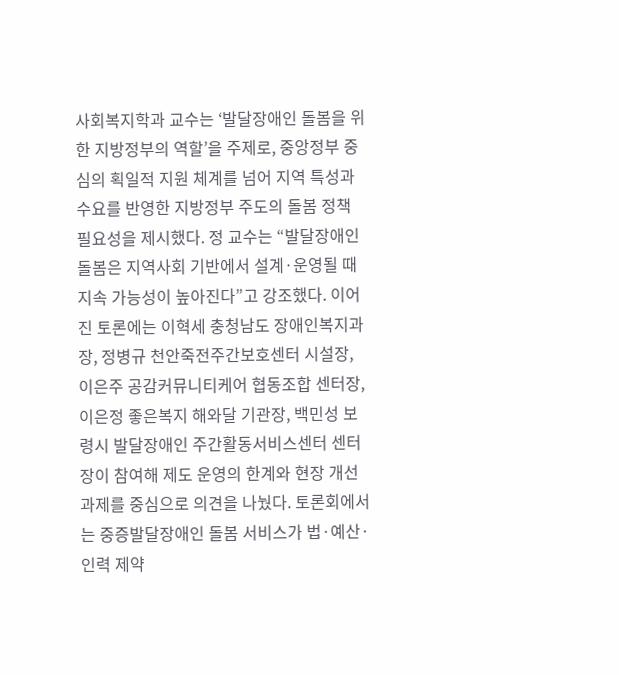사회복지학과 교수는 ‘발달장애인 돌봄을 위한 지방정부의 역할’을 주제로, 중앙정부 중심의 획일적 지원 체계를 넘어 지역 특성과 수요를 반영한 지방정부 주도의 돌봄 정책 필요성을 제시했다. 정 교수는 “발달장애인 돌봄은 지역사회 기반에서 설계·운영될 때 지속 가능성이 높아진다”고 강조했다. 이어진 토론에는 이혁세 충청남도 장애인복지과장, 정병규 천안죽전주간보호센터 시설장, 이은주 공감커뮤니티케어 협동조합 센터장, 이은정 좋은복지 해와달 기관장, 백민성 보령시 발달장애인 주간활동서비스센터 센터장이 참여해 제도 운영의 한계와 현장 개선 과제를 중심으로 의견을 나눴다. 토론회에서는 중증발달장애인 돌봄 서비스가 법·예산·인력 제약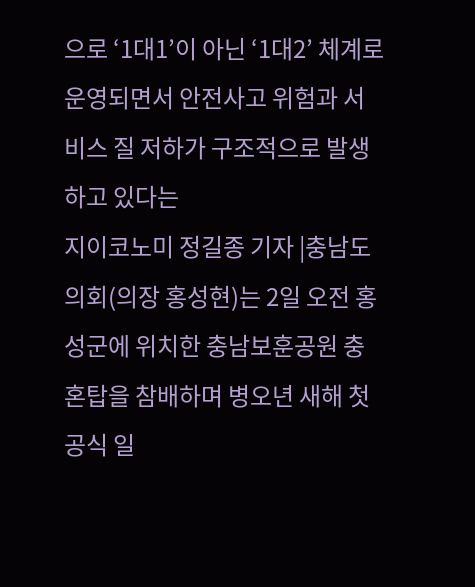으로 ‘1대1’이 아닌 ‘1대2’ 체계로 운영되면서 안전사고 위험과 서비스 질 저하가 구조적으로 발생하고 있다는
지이코노미 정길종 기자 |충남도의회(의장 홍성현)는 2일 오전 홍성군에 위치한 충남보훈공원 충혼탑을 참배하며 병오년 새해 첫 공식 일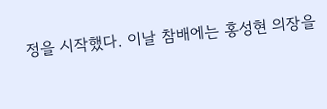정을 시작했다. 이날 참배에는 홍성현 의장을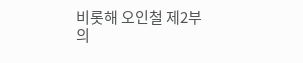비롯해 오인철 제2부의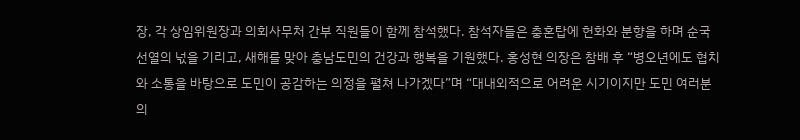장, 각 상임위원장과 의회사무처 간부 직원들이 함께 참석했다. 참석자들은 충혼탑에 헌화와 분향을 하며 순국선열의 넋을 기리고, 새해를 맞아 충남도민의 건강과 행복을 기원했다. 홍성현 의장은 참배 후 “병오년에도 협치와 소통을 바탕으로 도민이 공감하는 의정을 펼쳐 나가겠다”며 “대내외적으로 어려운 시기이지만 도민 여러분의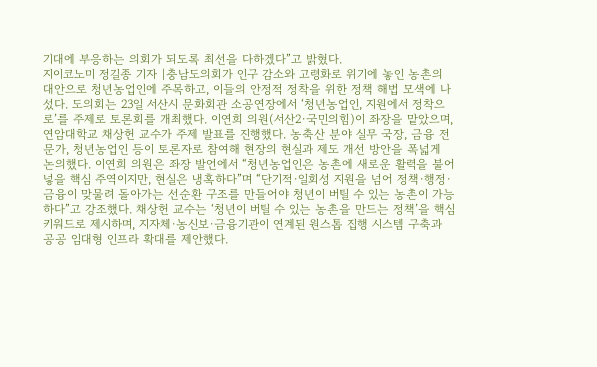기대에 부응하는 의회가 되도록 최선을 다하겠다”고 밝혔다.
지이코노미 정길종 기자 |충남도의회가 인구 감소와 고령화로 위기에 놓인 농촌의 대안으로 청년농업인에 주목하고, 이들의 안정적 정착을 위한 정책 해법 모색에 나섰다. 도의회는 23일 서산시 문화회관 소공연장에서 ‘청년농업인, 지원에서 정착으로’를 주제로 토론회를 개최했다. 이연희 의원(서산2·국민의힘)이 좌장을 맡았으며, 연암대학교 채상헌 교수가 주제 발표를 진행했다. 농축산 분야 실무 국장, 금융 전문가, 청년농업인 등이 토론자로 참여해 현장의 현실과 제도 개선 방안을 폭넓게 논의했다. 이연희 의원은 좌장 발언에서 “청년농업인은 농촌에 새로운 활력을 불어넣을 핵심 주역이지만, 현실은 냉혹하다”며 “단기적·일회성 지원을 넘어 정책·행정·금융이 맞물려 돌아가는 선순환 구조를 만들어야 청년이 버틸 수 있는 농촌이 가능하다”고 강조했다. 채상헌 교수는 ‘청년이 버틸 수 있는 농촌을 만드는 정책’을 핵심 키워드로 제시하며, 지자체·농신보·금융기관이 연계된 원스톱 집행 시스템 구축과 공공 임대형 인프라 확대를 제안했다.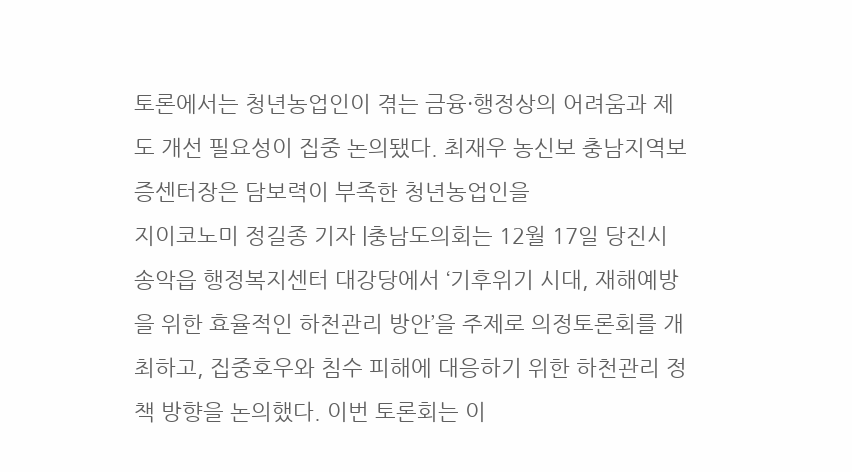토론에서는 청년농업인이 겪는 금융·행정상의 어려움과 제도 개선 필요성이 집중 논의됐다. 최재우 농신보 충남지역보증센터장은 담보력이 부족한 청년농업인을
지이코노미 정길종 기자 |충남도의회는 12월 17일 당진시 송악읍 행정복지센터 대강당에서 ‘기후위기 시대, 재해예방을 위한 효율적인 하천관리 방안’을 주제로 의정토론회를 개최하고, 집중호우와 침수 피해에 대응하기 위한 하천관리 정책 방향을 논의했다. 이번 토론회는 이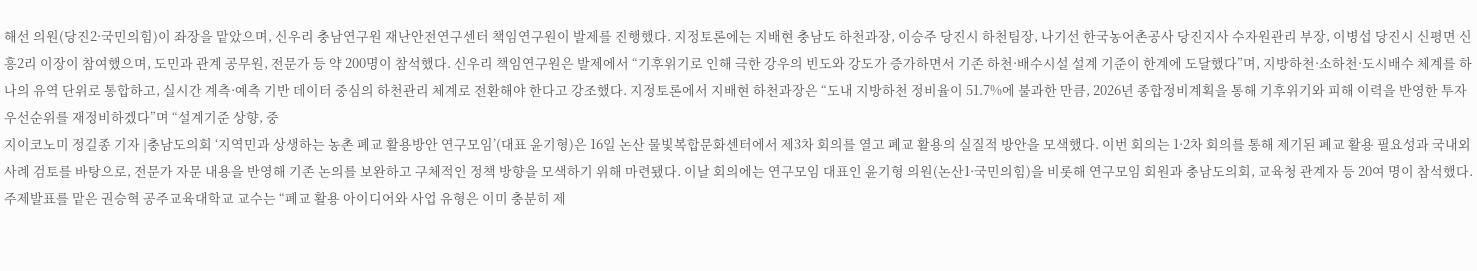해선 의원(당진2·국민의힘)이 좌장을 맡았으며, 신우리 충남연구원 재난안전연구센터 책임연구원이 발제를 진행했다. 지정토론에는 지배현 충남도 하천과장, 이승주 당진시 하천팀장, 나기선 한국농어촌공사 당진지사 수자원관리 부장, 이병섭 당진시 신평면 신흥2리 이장이 참여했으며, 도민과 관계 공무원, 전문가 등 약 200명이 참석했다. 신우리 책임연구원은 발제에서 “기후위기로 인해 극한 강우의 빈도와 강도가 증가하면서 기존 하천·배수시설 설계 기준이 한계에 도달했다”며, 지방하천·소하천·도시배수 체계를 하나의 유역 단위로 통합하고, 실시간 계측·예측 기반 데이터 중심의 하천관리 체계로 전환해야 한다고 강조했다. 지정토론에서 지배현 하천과장은 “도내 지방하천 정비율이 51.7%에 불과한 만큼, 2026년 종합정비계획을 통해 기후위기와 피해 이력을 반영한 투자 우선순위를 재정비하겠다”며 “설계기준 상향, 중
지이코노미 정길종 기자 |충남도의회 ‘지역민과 상생하는 농촌 폐교 활용방안 연구모임’(대표 윤기형)은 16일 논산 물빛복합문화센터에서 제3차 회의를 열고 폐교 활용의 실질적 방안을 모색했다. 이번 회의는 1·2차 회의를 통해 제기된 폐교 활용 필요성과 국내외 사례 검토를 바탕으로, 전문가 자문 내용을 반영해 기존 논의를 보완하고 구체적인 정책 방향을 모색하기 위해 마련됐다. 이날 회의에는 연구모임 대표인 윤기형 의원(논산1·국민의힘)을 비롯해 연구모임 회원과 충남도의회, 교육청 관계자 등 20여 명이 참석했다. 주제발표를 맡은 권승혁 공주교육대학교 교수는 “폐교 활용 아이디어와 사업 유형은 이미 충분히 제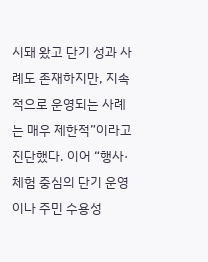시돼 왔고 단기 성과 사례도 존재하지만, 지속적으로 운영되는 사례는 매우 제한적”이라고 진단했다. 이어 “행사·체험 중심의 단기 운영이나 주민 수용성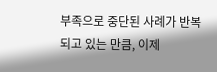부족으로 중단된 사례가 반복되고 있는 만큼, 이제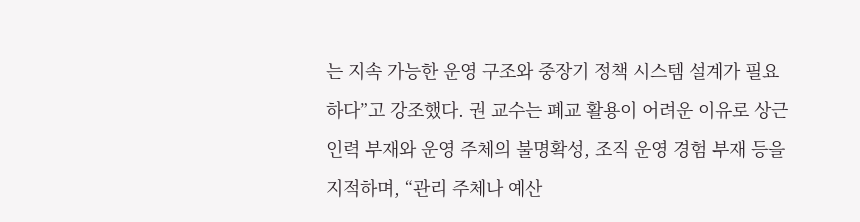는 지속 가능한 운영 구조와 중장기 정책 시스템 설계가 필요하다”고 강조했다. 권 교수는 폐교 활용이 어려운 이유로 상근 인력 부재와 운영 주체의 불명확성, 조직 운영 경험 부재 등을 지적하며, “관리 주체나 예산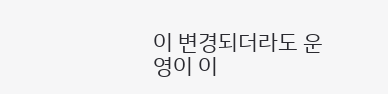이 변경되더라도 운영이 이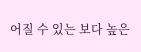어질 수 있는 보다 높은